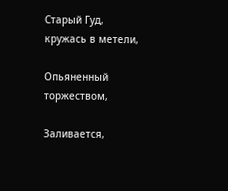Старый Гуд, кружась в метели,

Опьяненный торжеством,

Заливается,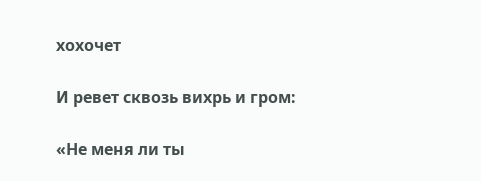хохочет

И ревет сквозь вихрь и гром:

«Не меня ли ты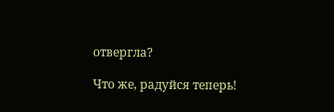отвергла?

Что же, радуйся теперь!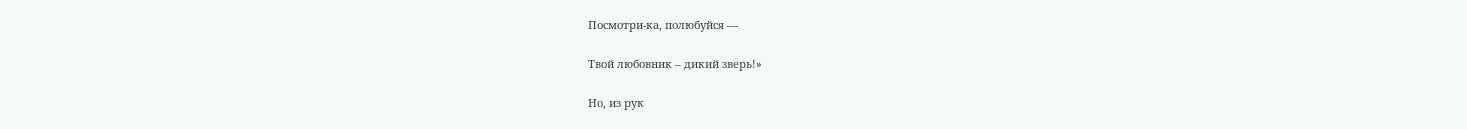Посмотри-ка, полюбуйся —

Твой любовник – дикий зверь!»

Но, из рук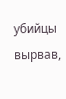убийцы вырвав,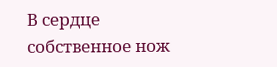В сердце собственное нож